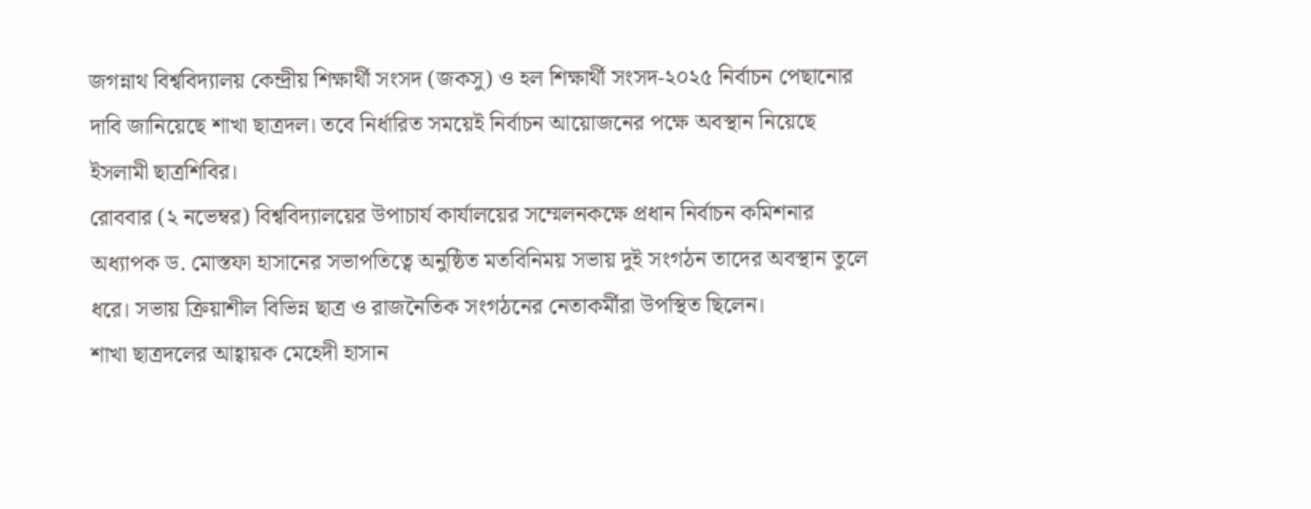জগন্নাথ বিশ্ববিদ্যালয় কেন্দ্রীয় শিক্ষার্থী সংসদ (জকসু) ও হল শিক্ষার্থী সংসদ-২০২৫ নির্বাচন পেছানোর দাবি জানিয়েছে শাখা ছাত্রদল। তবে নির্ধারিত সময়েই নির্বাচন আয়োজনের পক্ষে অবস্থান নিয়েছে ইসলামী ছাত্রশিবির।
রোববার (২ নভেম্বর) বিশ্ববিদ্যালয়ের উপাচার্য কার্যালয়ের সম্মেলনকক্ষে প্রধান নির্বাচন কমিশনার অধ্যাপক ড. মোস্তফা হাসানের সভাপতিত্বে অনুষ্ঠিত মতবিনিময় সভায় দুই সংগঠন তাদের অবস্থান তুলে ধরে। সভায় ক্রিয়াশীল বিভিন্ন ছাত্র ও রাজনৈতিক সংগঠনের নেতাকর্মীরা উপস্থিত ছিলেন।
শাখা ছাত্রদলের আহ্বায়ক মেহেদী হাসান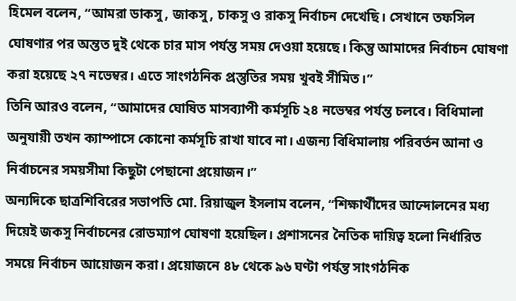হিমেল বলেন, “আমরা ডাকসু, জাকসু, চাকসু ও রাকসু নির্বাচন দেখেছি। সেখানে তফসিল ঘোষণার পর অন্তত দুই থেকে চার মাস পর্যন্ত সময় দেওয়া হয়েছে। কিন্তু আমাদের নির্বাচন ঘোষণা করা হয়েছে ২৭ নভেম্বর। এতে সাংগঠনিক প্রস্তুতির সময় খুবই সীমিত।”
তিনি আরও বলেন, “আমাদের ঘোষিত মাসব্যাপী কর্মসূচি ২৪ নভেম্বর পর্যন্ত চলবে। বিধিমালা অনুযায়ী তখন ক্যাম্পাসে কোনো কর্মসূচি রাখা যাবে না। এজন্য বিধিমালায় পরিবর্তন আনা ও নির্বাচনের সময়সীমা কিছুটা পেছানো প্রয়োজন।”
অন্যদিকে ছাত্রশিবিরের সভাপতি মো. রিয়াজুল ইসলাম বলেন, “শিক্ষার্থীদের আন্দোলনের মধ্য দিয়েই জকসু নির্বাচনের রোডম্যাপ ঘোষণা হয়েছিল। প্রশাসনের নৈতিক দায়িত্ব হলো নির্ধারিত সময়ে নির্বাচন আয়োজন করা। প্রয়োজনে ৪৮ থেকে ৯৬ ঘণ্টা পর্যন্ত সাংগঠনিক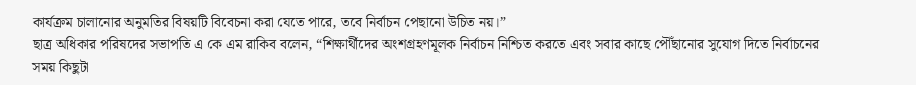কার্যক্রম চালানোর অনুমতির বিষয়টি বিবেচনা করা যেতে পারে, তবে নির্বাচন পেছানো উচিত নয়।”
ছাত্র অধিকার পরিষদের সভাপতি এ কে এম রাকিব বলেন, “শিক্ষার্থীদের অংশগ্রহণমূলক নির্বাচন নিশ্চিত করতে এবং সবার কাছে পৌঁছানোর সুযোগ দিতে নির্বাচনের সময় কিছুটা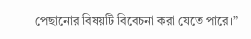পেছানোর বিষয়টি বিবেচনা করা যেতে পারে।”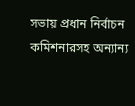সভায় প্রধান নির্বাচন কমিশনারসহ অন্যান্য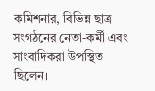কমিশনার, বিভিন্ন ছাত্র সংগঠনের নেতা-কর্মী এবং সাংবাদিকরা উপস্থিত ছিলেন।